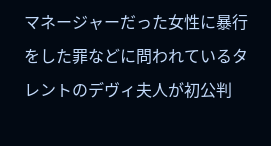マネージャーだった女性に暴行をした罪などに問われているタレントのデヴィ夫人が初公判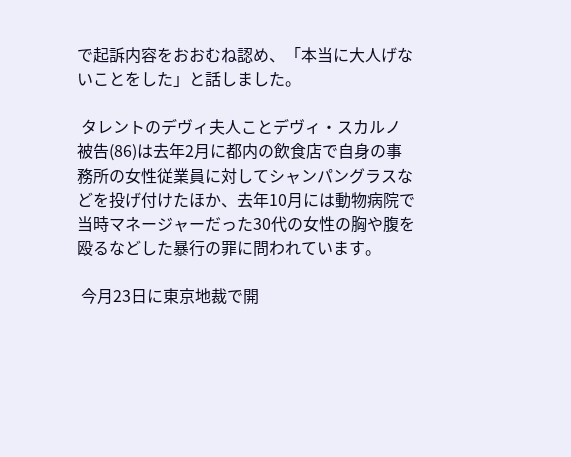で起訴内容をおおむね認め、「本当に大人げないことをした」と話しました。

 タレントのデヴィ夫人ことデヴィ・スカルノ被告(86)は去年2月に都内の飲食店で自身の事務所の女性従業員に対してシャンパングラスなどを投げ付けたほか、去年10月には動物病院で当時マネージャーだった30代の女性の胸や腹を殴るなどした暴行の罪に問われています。

 今月23日に東京地裁で開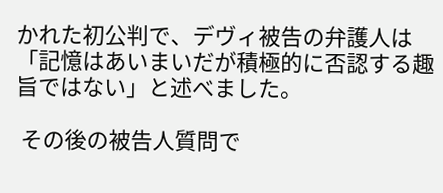かれた初公判で、デヴィ被告の弁護人は「記憶はあいまいだが積極的に否認する趣旨ではない」と述べました。

 その後の被告人質問で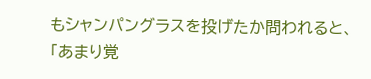もシャンパングラスを投げたか問われると、「あまり覚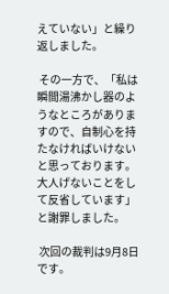えていない」と繰り返しました。

 その一方で、「私は瞬間湯沸かし器のようなところがありますので、自制心を持たなければいけないと思っております。大人げないことをして反省しています」と謝罪しました。

 次回の裁判は9月8日です。